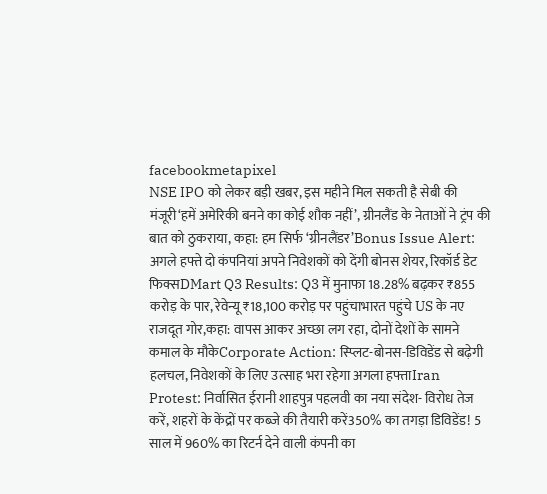facebookmetapixel
NSE IPO को लेकर बड़ी खबर, इस महीने मिल सकती है सेबी की मंजूरी‘हमें अमेरिकी बनने का कोई शौक नहीं’, ग्रीनलैंड के नेताओं ने ट्रंप की बात को ठुकराया, कहा: हम सिर्फ ‘ग्रीनलैंडर’Bonus Issue Alert: अगले हफ्ते दो कंपनियां अपने निवेशकों को देंगी बोनस शेयर, रिकॉर्ड डेट फिक्सDMart Q3 Results: Q3 में मुनाफा 18.28% बढ़कर ₹855 करोड़ के पार, रेवेन्यू ₹18,100 करोड़ पर पहुंचाभारत पहुंचे US के नए राजदूत गोर,कहा: वापस आकर अच्छा लग रहा, दोनों देशों के सामने कमाल के मौकेCorporate Action: स्प्लिट-बोनस-डिविडेंड से बढ़ेगी हलचल, निवेशकों के लिए उत्साह भरा रहेगा अगला हफ्ताIran Protest: निर्वासित ईरानी शाहपुत्र पहलवी का नया संदेश- विरोध तेज करें, शहरों के केंद्रों पर कब्जे की तैयारी करें350% का तगड़ा डिविडेंड! 5 साल में 960% का रिटर्न देने वाली कंपनी का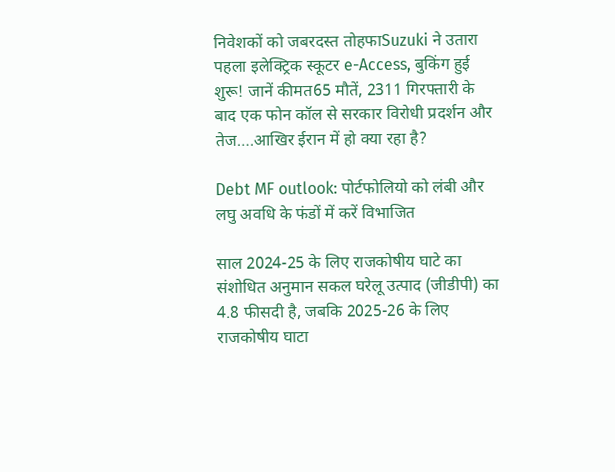निवेशकों को जबरदस्त तोहफाSuzuki ने उतारा पहला इलेक्ट्रिक स्कूटर e-Access, बुकिंग हुई शुरू! जानें कीमत65 मौतें, 2311 गिरफ्तारी के बाद एक फोन कॉल से सरकार विरोधी प्रदर्शन और तेज….आखिर ईरान में हो क्या रहा है?

Debt MF outlook: पोर्टफोलियो को लंबी और लघु अवधि के फंडों में करें विभाजित

साल 2024-25 के लिए राजकोषीय घाटे का संशोधित अनुमान सकल घरेलू उत्पाद (जीडीपी) का 4.8 फीसदी है, जबकि 2025-26 के लिए राजकोषीय घाटा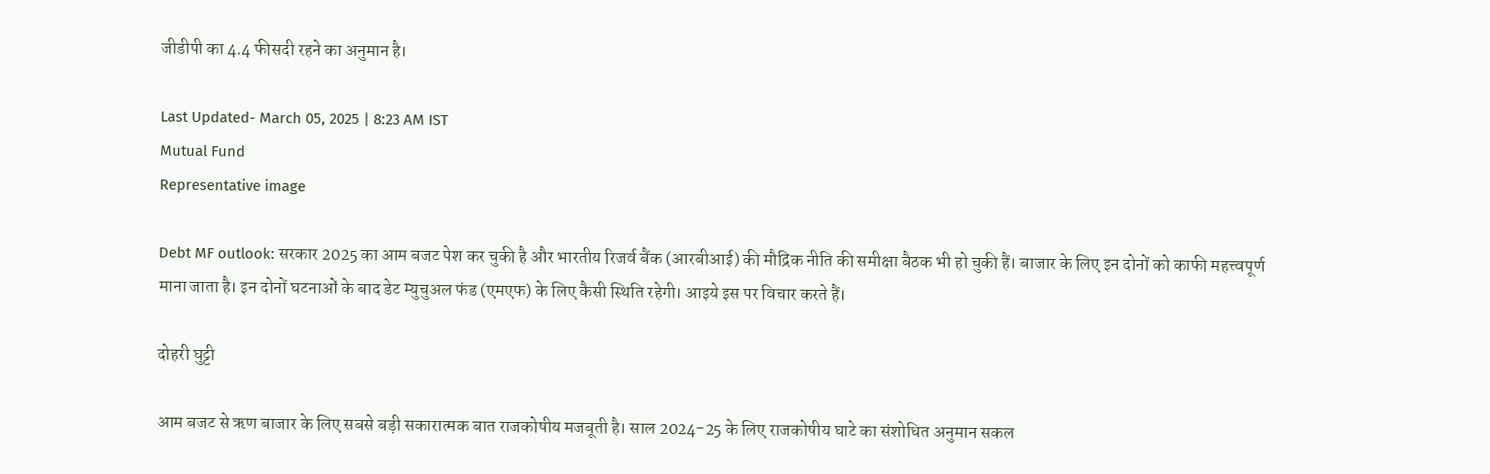जीडीपी का 4.4 फीसदी रहने का अनुमान है।

Last Updated- March 05, 2025 | 8:23 AM IST
Mutual Fund
Representative image

Debt MF outlook: सरकार 2025 का आम बजट पेश कर चुकी है और भारतीय रिजर्व बैंक (आरबीआई) की मौद्रिक नीति की समीक्षा बैठक भी हो चुकी हैं। बाजार के लिए इन दोनों को काफी महत्त्वपूर्ण माना जाता है। इन दोनों घटनाओं के बाद डेट म्युचुअल फंड (एमएफ) के लिए कैसी स्थिति रहेगी। आइये इस पर विचार करते हैं।

दोहरी घुट्टी

आम बजट से ऋण बाजार के लिए सबसे बड़ी सकारात्मक बात राजकोषीय मजबूती है। साल 2024-25 के लिए राजकोषीय घाटे का संशोधित अनुमान सकल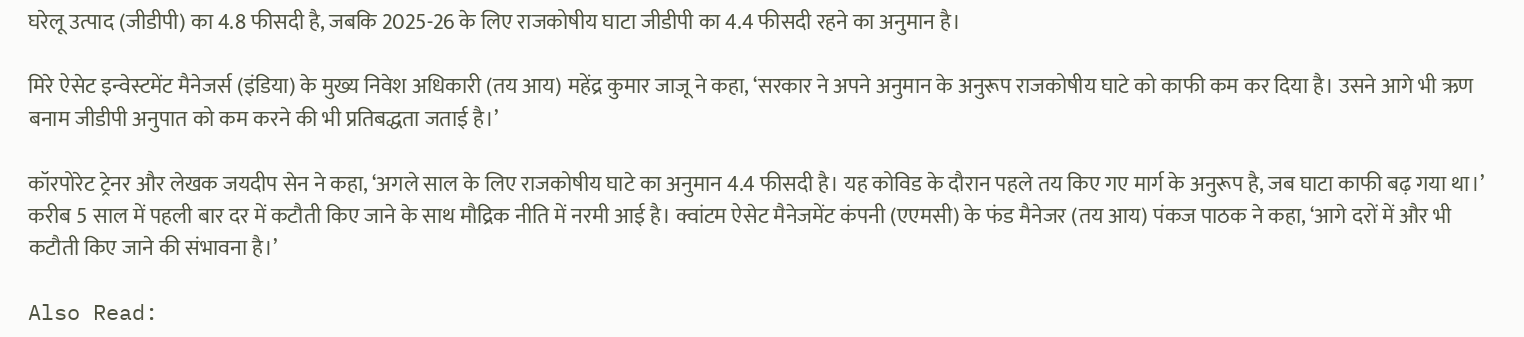घरेलू उत्पाद (जीडीपी) का 4.8 फीसदी है, जबकि 2025-26 के लिए राजकोषीय घाटा जीडीपी का 4.4 फीसदी रहने का अनुमान है।

मिरे ऐसेट इन्वेस्टमेंट मैनेजर्स (इंडिया) के मुख्य निवेश अधिकारी (तय आय) महेंद्र कुमार जाजू ने कहा, ‘सरकार ने अपने अनुमान के अनुरूप राजकोषीय घाटे को काफी कम कर दिया है। उसने आगे भी ऋण बनाम जीडीपी अनुपात को कम करने की भी प्रतिबद्धता जताई है।’

कॉरपोरेट ट्रेनर और लेखक जयदीप सेन ने कहा, ‘अगले साल के लिए राजकोषीय घाटे का अनुमान 4.4 फीसदी है। यह कोविड के दौरान पहले तय किए गए मार्ग के अनुरूप है, जब घाटा काफी बढ़ गया था।’ करीब 5 साल में पहली बार दर में कटौती किए जाने के साथ मौद्रिक नीति में नरमी आई है। क्वांटम ऐसेट मैनेजमेंट कंपनी (एएमसी) के फंड मैनेजर (तय आय) पंकज पाठक ने कहा, ‘आगे दरों में और भी कटौती किए जाने की संभावना है।’

Also Read: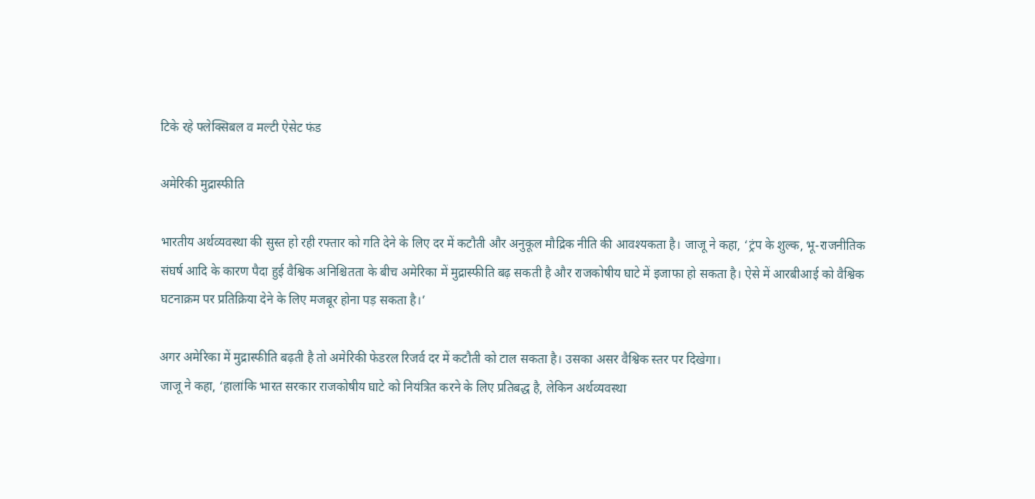टिके रहे फ्लेक्सिबल व मल्टी ऐसेट फंड

अमेरिकी मुद्रास्फीति

भारतीय अर्थव्यवस्था की सुस्त हो रही रफ्तार को गति देने के लिए दर में कटौती और अनुकूल मौद्रिक नीति की आवश्यकता है। जाजू ने कहा, ‘ट्रंप के शुल्क, भू-राजनीतिक संघर्ष आदि के कारण पैदा हुई वैश्विक अनिश्चितता के बीच अमेरिका में मुद्रास्फीति बढ़ सकती है और राजकोषीय घाटे में इजाफा हो सकता है। ऐसे में आरबीआई को वैश्विक घटनाक्रम पर प्रतिक्रिया देने के लिए मजबूर होना पड़ सकता है।’

अगर अमेरिका में मुद्रास्फीति बढ़ती है तो अमेरिकी फेडरल रिजर्व दर में कटौती को टाल सकता है। उसका असर वैश्विक स्तर पर दिखेगा।
जाजू ने कहा, ‘हालांकि भारत सरकार राजकोषीय घाटे को नियंत्रित करने के लिए प्रतिबद्ध है, लेकिन अर्थव्यवस्था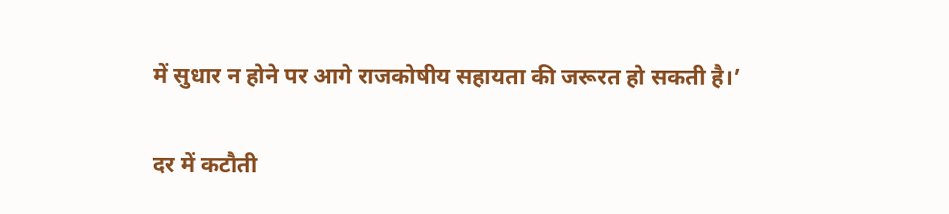में सुधार न होने पर आगे राजकोषीय सहायता की जरूरत हो सकती है।’

दर में कटौती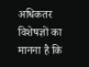अधिकतर विशेषज्ञों का मानना है कि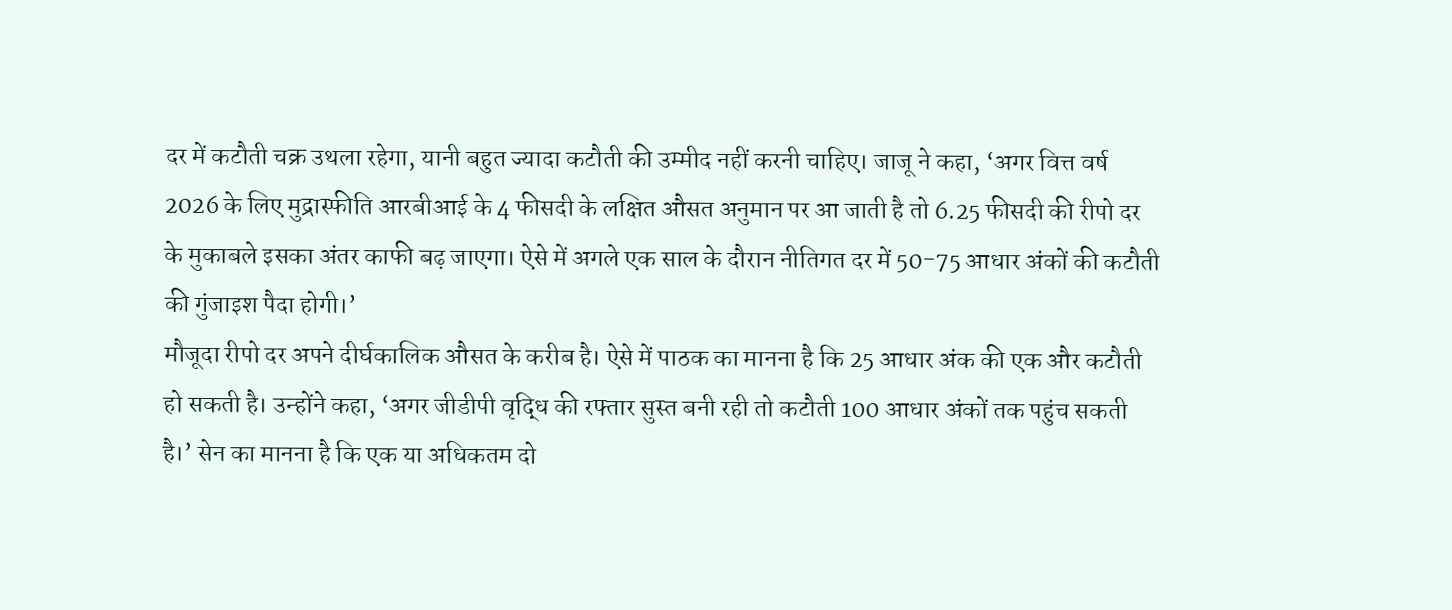दर में कटौती चक्र उथला रहेगा, यानी बहुत ज्यादा कटौती की उम्मीद नहीं करनी चाहिए। जाजू ने कहा, ‘अगर वित्त वर्ष 2026 के लिए मुद्रास्फीति आरबीआई के 4 फीसदी के लक्षित औसत अनुमान पर आ जाती है तो 6.25 फीसदी की रीपो दर के मुकाबले इसका अंतर काफी बढ़ जाएगा। ऐसे में अगले एक साल के दौरान नीतिगत दर में 50-75 आधार अंकों की कटौती की गुंजाइश पैदा होगी।’
मौजूदा रीपो दर अपने दीर्घकालिक औसत के करीब है। ऐसे में पाठक का मानना है कि 25 आधार अंक की एक और कटौती हो सकती है। उन्होंने कहा, ‘अगर जीडीपी वृद्धि की रफ्तार सुस्त बनी रही तो कटौती 100 आधार अंकों तक पहुंच सकती है।’ सेन का मानना है कि एक या अधिकतम दो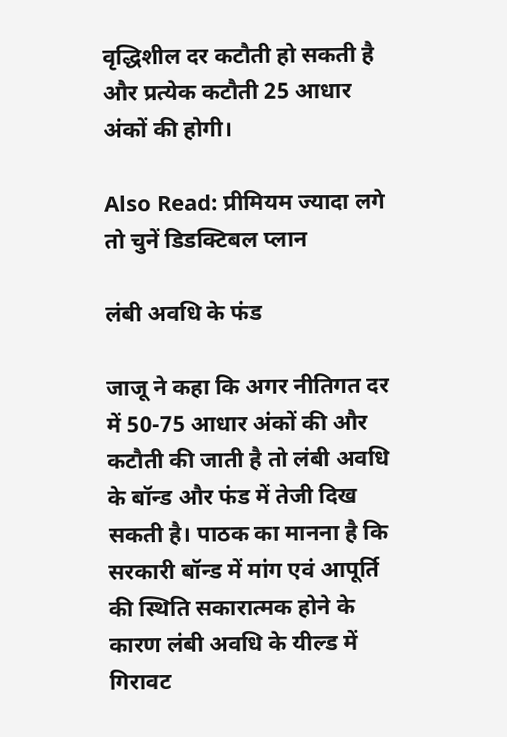वृद्धिशील दर कटौती हो सकती है और प्रत्येक कटौती 25 आधार अंकों की होगी।

Also Read: प्रीमियम ज्यादा लगे तो चुनें डिडक्टिबल प्लान

लंबी अवधि के फंड

जाजू ने कहा कि अगर नीतिगत दर में 50-75 आधार अंकों की और कटौती की जाती है तो लंबी अवधि के बॉन्ड और फंड में तेजी दिख सकती है। पाठक का मानना है कि सरकारी बॉन्ड में मांग एवं आपूर्ति की स्थिति सकारात्मक होने के कारण लंबी अवधि के यील्ड में गिरावट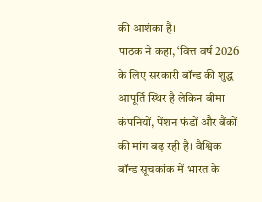की आशंका है।
पाठक ने कहा, ‘वित्त वर्ष 2026 के लिए सरकारी बॉन्ड की शुद्ध आपूर्ति स्थिर है लेकिन बीमा कंपनियों, पेंशन फंडों और बैंकों की मांग बढ़ रही है। वैश्विक बॉन्ड सूचकांक में भारत के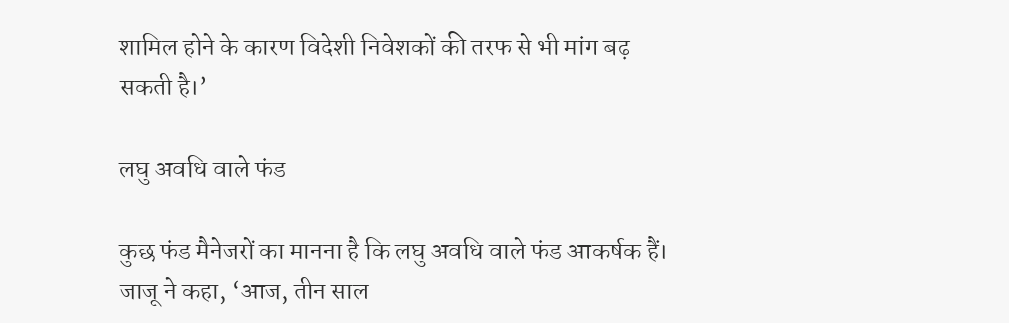शामिल होने के कारण विदेशी निवेशकों की तरफ से भी मांग बढ़ सकती है।’

लघु अवधि वाले फंड

कुछ फंड मैनेजरों का मानना है कि लघु अवधि वाले फंड आकर्षक हैं। जाजू ने कहा, ‘आज, तीन साल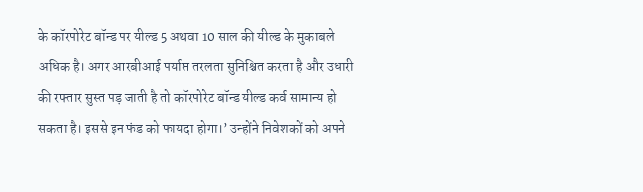के कॉरपोरेट बॉन्ड पर यील्ड 5 अथवा 10 साल की यील्ड के मुकाबले अधिक है। अगर आरबीआई पर्याप्त तरलता सुनिश्चित करता है और उधारी की रफ्तार सुस्त पड़ जाती है तो कॉरपोरेट बॉन्ड यील्ड कर्व सामान्य हो सकता है। इससे इन फंड को फायदा होगा।’ उन्होंने निवेशकों को अपने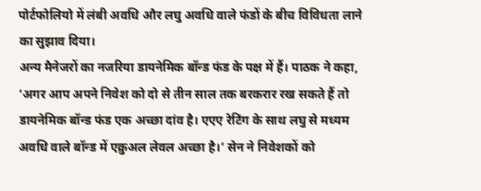पोर्टफोलियो में लंबी अवधि और लघु अवधि वाले फंडों के बीच विविधता लाने का सुझाव दिया।
अन्य मैनेजरों का नजरिया डायनेमिक बॉन्ड फंड के पक्ष में हैं। पाठक ने कहा, ‘अगर आप अपने निवेश को दो से तीन साल तक बरकरार रख सकते हैं तो डायनेमिक बॉन्ड फंड एक अच्छा दांव है। एएए रेटिंग के साथ लघु से मध्यम अवधि वाले बॉन्ड में एक्रुअल लेवल अच्छा है।’ सेन ने निवेशकों को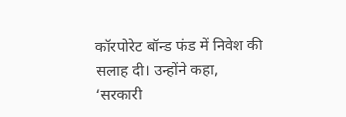कॉरपोरेट बॉन्ड फंड में निवेश की सलाह दी। उन्होंने कहा, ‘सरकारी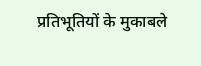प्रतिभूतियों के मुकाबले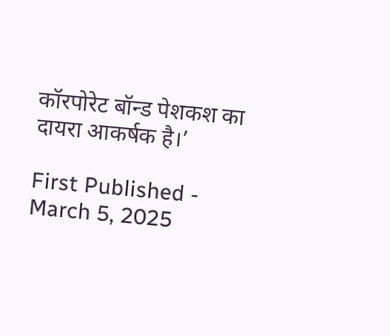कॉरपोरेट बॉन्ड पेशकश का दायरा आकर्षक है।’

First Published - March 5, 2025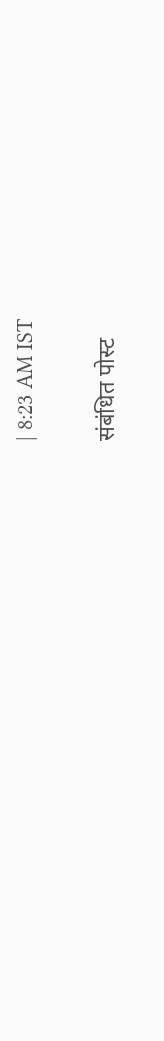| 8:23 AM IST

संबंधित पोस्ट